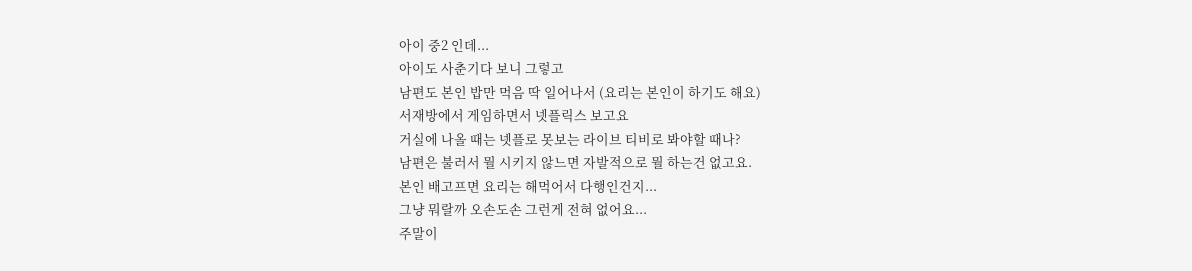아이 중2 인데...
아이도 사춘기다 보니 그렇고
남편도 본인 밥만 먹음 딱 일어나서 (요리는 본인이 하기도 해요)
서재방에서 게임하면서 넷플릭스 보고요
거실에 나올 때는 넷플로 못보는 라이브 티비로 봐야할 때나?
남편은 불러서 뭘 시키지 않느면 자발적으로 뭘 하는건 없고요.
본인 배고프면 요리는 해먹어서 다행인건지...
그냥 뭐랄까 오손도손 그런게 전혀 없어요...
주말이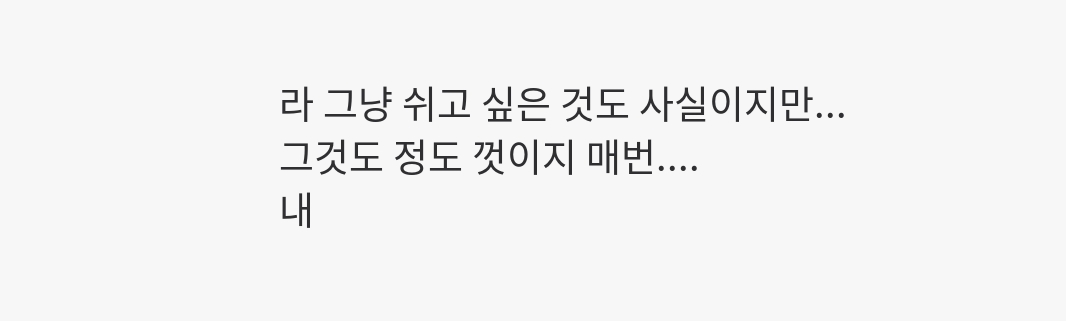라 그냥 쉬고 싶은 것도 사실이지만...
그것도 정도 껏이지 매번....
내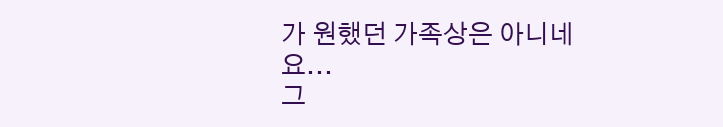가 원했던 가족상은 아니네요...
그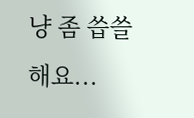냥 좀 씁쓸해요...